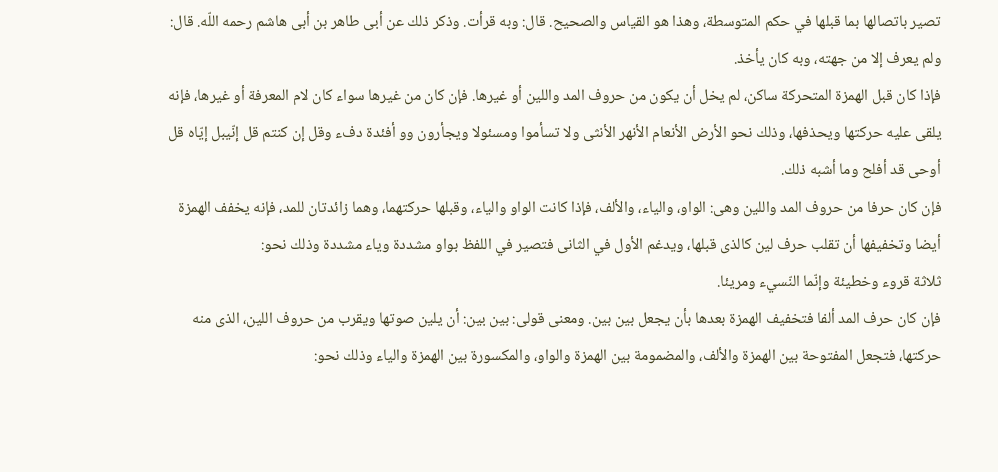تصير باتصالها بما قبلها في حكم المتوسطة، وهذا هو القياس والصحيح. قال: وبه قرأت. وذكر ذلك عن أبى طاهر بن أبى هاشم رحمه اللّه. قال: ولم يعرف إلا من جهته، وبه كان يأخذ.
فإذا كان قبل الهمزة المتحركة ساكن، لم يخل أن يكون من حروف المد واللين أو غيرها. فإن كان من غيرها سواء كان لام المعرفة أو غيرها، فإنه يلقى عليه حركتها ويحذفها، وذلك نحو الأرض الأنعام الأنهر الأنثى ولا تسأموا ومسئولا ويجأرون وو أفئدة دفء وقل إن كنتم قل إنّيبل إيّاه قل أوحى قد أفلح وما أشبه ذلك.
فإن كان حرفا من حروف المد واللين وهى: الواو، والياء، والألف، فإذا كانت الواو والياء، وقبلها حركتهما، وهما زائدتان للمد، فإنه يخفف الهمزة أيضا وتخفيفها أن تقلب حرف لين كالذى قبلها، ويدغم الأول في الثانى فتصير في اللفظ بواو مشددة وياء مشددة وذلك نحو:
ثلاثة قروء وخطيئة وإنّما النّسيء ومريئا.
فإن كان حرف المد ألفا فتخفيف الهمزة بعدها بأن يجعل بين بين. ومعنى قولى: بين بين: أن يلين صوتها ويقرب من حروف اللين، الذى منه حركتها، فتجعل المفتوحة بين الهمزة والألف، والمضمومة بين الهمزة والواو، والمكسورة بين الهمزة والياء وذلك نحو: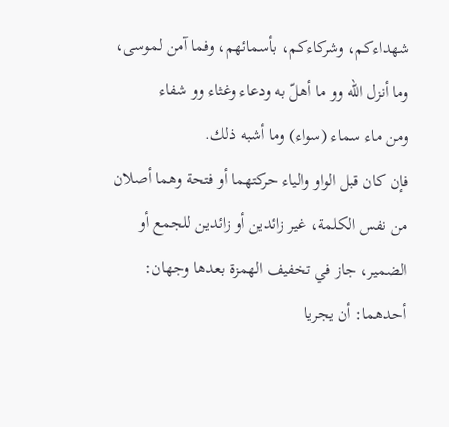شهداءكم، وشركاءكم، بأسمائهم، وفما آمن لموسى، وما أنزل اللّه وو ما أهلّ به ودعاء وغثاء وو شفاء
ومن ماء سماء (سواء) وما أشبه ذلك.
فإن كان قبل الواو والياء حركتهما أو فتحة وهما أصلان من نفس الكلمة، غير زائدين أو زائدين للجمع أو الضمير، جاز في تخفيف الهمزة بعدها وجهان:
أحدهما: أن يجريا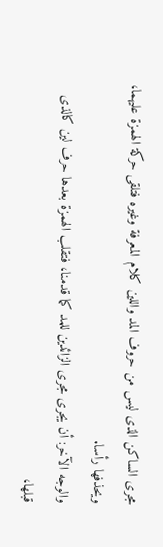مجرى الساكن الذى ليس من حروف المد واللين كلام المعرفة وغيره فتلقى حركة الهمزة عليهما، ويحذفها رأسا.
والوجه الآخر: أن يجرى مجرى الزائدين للمد كما قدمنا، فتقلب الهمزة بعدها حرف لين كالذى قبلها،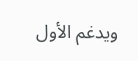ويدغم الأول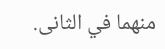منهما في الثانى.